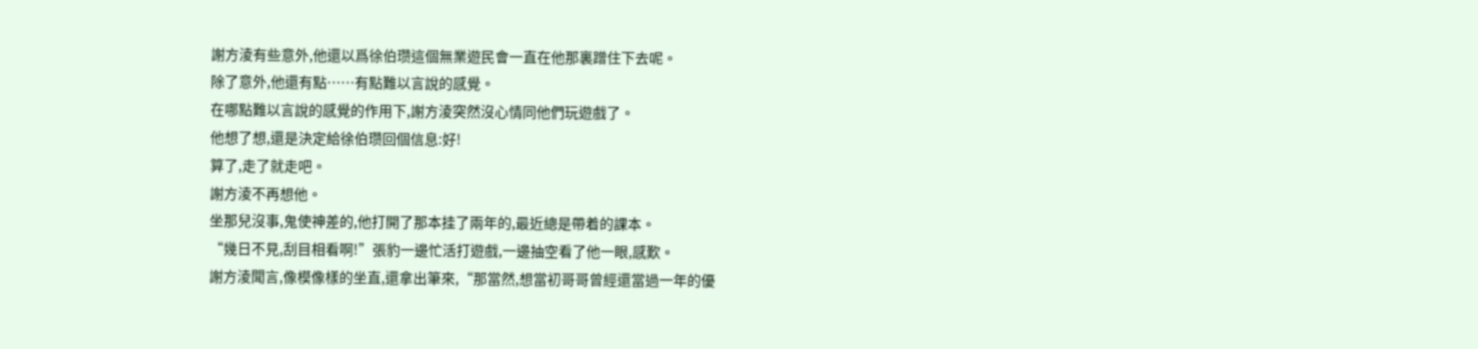謝方淩有些意外,他還以爲徐伯瓒這個無業遊民會一直在他那裏蹭住下去呢。
除了意外,他還有點……有點難以言說的感覺。
在哪點難以言說的感覺的作用下,謝方淩突然沒心情同他們玩遊戲了。
他想了想,還是決定給徐伯瓒回個信息:好!
算了,走了就走吧。
謝方淩不再想他。
坐那兒沒事,鬼使神差的,他打開了那本挂了兩年的,最近總是帶着的課本。
“幾日不見,刮目相看啊!”張豹一邊忙活打遊戲,一邊抽空看了他一眼,感歎。
謝方淩聞言,像模像樣的坐直,還拿出筆來,“那當然,想當初哥哥曾經還當過一年的優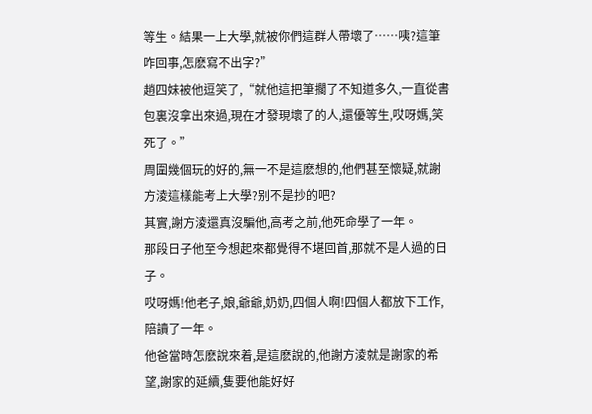等生。結果一上大學,就被你們這群人帶壞了……咦?這筆咋回事,怎麽寫不出字?”
趙四妹被他逗笑了,“就他這把筆擱了不知道多久,一直從書包裏沒拿出來過,現在才發現壞了的人,還優等生,哎呀媽,笑死了。”
周圍幾個玩的好的,無一不是這麽想的,他們甚至懷疑,就謝方淩這樣能考上大學?别不是抄的吧?
其實,謝方淩還真沒騙他,高考之前,他死命學了一年。
那段日子他至今想起來都覺得不堪回首,那就不是人過的日子。
哎呀媽!他老子,娘,爺爺,奶奶,四個人啊!四個人都放下工作,陪讀了一年。
他爸當時怎麽說來着,是這麽說的,他謝方淩就是謝家的希望,謝家的延續,隻要他能好好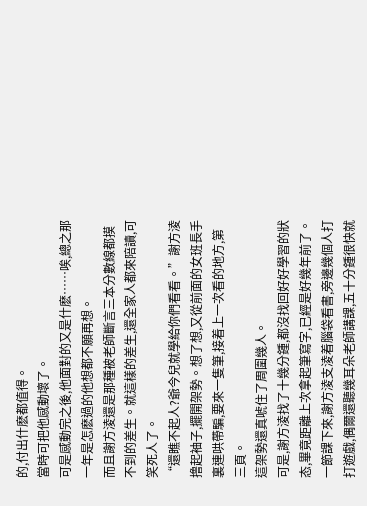的,付出什麽都值得。
當時可把他感動壞了。
可是感動完之後,他面對的又是什麽……唉,總之那一年是怎麽過的他想都不願再想。
而且謝方淩還是那種被老師斷言三本分數線都摸不到的差生。就這樣的差生,還全家人都來陪讀,可笑死人了。
“還瞧不起人?爺今兒就學給你們看看。”謝方淩撸起袖子,擺開架勢。想了想,又從前面的女班長手裏連哄帶騙,要來一隻筆,接着上一次看的地方,第三頁。
這架勢還真唬住了周圍幾人。
可是,謝方淩找了十幾分鍾,都沒找回好好學習的狀态,畢竟距離上次拿起筆寫字,已經是好幾年前了。
一節課下來,謝方淩支淩着腦袋看書,旁邊幾個人打打遊戲,偶爾還聽幾耳朵老師講課,五十分鍾很快就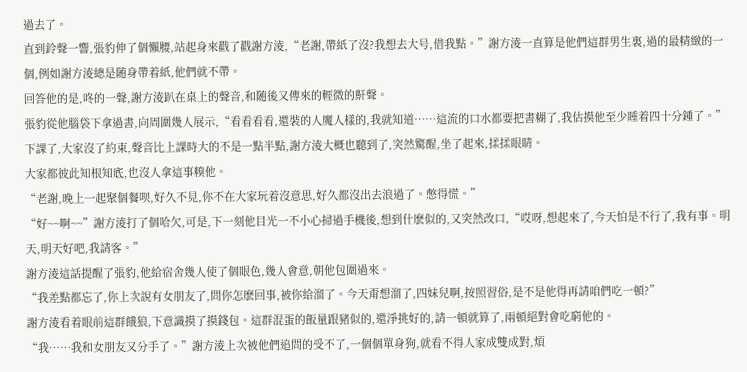過去了。
直到鈴聲一響,張豹伸了個懶腰,站起身來戳了戳謝方淩,“老謝,帶紙了沒?我想去大号,借我點。”謝方淩一直算是他們這群男生裏,過的最精緻的一個,例如謝方淩總是随身帶着紙,他們就不帶。
回答他的是,咚的一聲,謝方淩趴在桌上的聲音,和随後又傳來的輕微的鼾聲。
張豹從他腦袋下拿過書,向周圍幾人展示,“看看看看,還裝的人魔人樣的,我就知道……這流的口水都要把書糊了,我估摸他至少睡着四十分鍾了。”
下課了,大家沒了約束,聲音比上課時大的不是一點半點,謝方淩大概也聽到了,突然驚醒,坐了起來,揉揉眼睛。
大家都彼此知根知底,也沒人拿這事糗他。
“老謝,晚上一起聚個餐呗,好久不見,你不在大家玩着沒意思,好久都沒出去浪過了。憋得慌。”
“好~~啊~~”謝方淩打了個哈欠,可是,下一刻他目光一不小心掃過手機後,想到什麽似的,又突然改口,“哎呀,想起來了,今天怕是不行了,我有事。明天,明天好吧,我請客。”
謝方淩這話提醒了張豹,他給宿舍幾人使了個眼色,幾人會意,朝他包圍過來。
“我差點都忘了,你上次說有女朋友了,問你怎麽回事,被你給溜了。今天甭想溜了,四妹兒啊,按照習俗,是不是他得再請咱們吃一頓?”
謝方淩看着眼前這群餓狼,下意識摸了摸錢包。這群混蛋的飯量跟豬似的,還淨挑好的,請一頓就算了,兩頓絕對會吃窮他的。
“我……我和女朋友又分手了。”謝方淩上次被他們追問的受不了,一個個單身狗,就看不得人家成雙成對,煩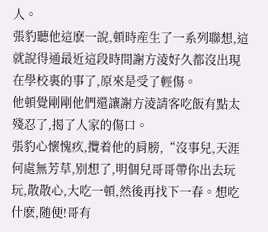人。
張豹聽他這麽一說,頓時産生了一系列聯想,這就說得通最近這段時間謝方淩好久都沒出現在學校裏的事了,原來是受了輕傷。
他頓覺剛剛他們還讓謝方淩請客吃飯有點太殘忍了,揭了人家的傷口。
張豹心懷愧疚,攬着他的肩膀,“沒事兒,天涯何處無芳草,别想了,明個兒哥哥帶你出去玩玩,散散心,大吃一頓,然後再找下一春。想吃什麽,随便!哥有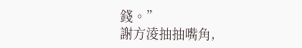錢。”
謝方淩抽抽嘴角,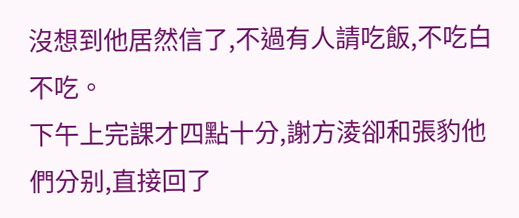沒想到他居然信了,不過有人請吃飯,不吃白不吃。
下午上完課才四點十分,謝方淩卻和張豹他們分别,直接回了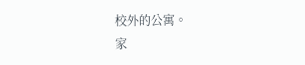校外的公寓。
家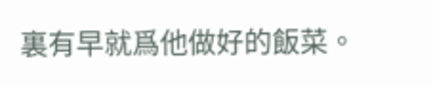裏有早就爲他做好的飯菜。